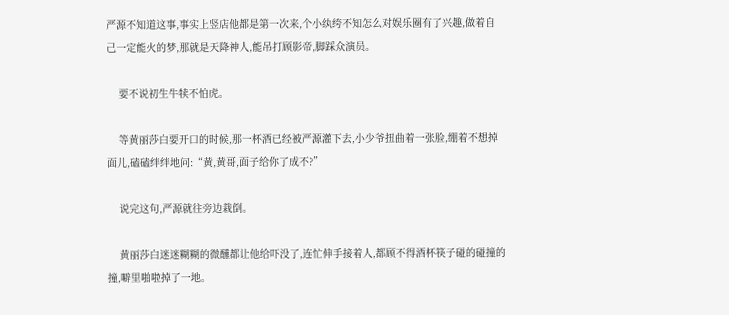严源不知道这事,事实上竖店他都是第一次来,个小纨绔不知怎么对娱乐圈有了兴趣,做着自己一定能火的梦,那就是天降神人,能吊打顾影帝,脚踩众演员。

    要不说初生牛犊不怕虎。

    等黄丽莎白要开口的时候,那一杯酒已经被严源灌下去,小少爷扭曲着一张脸,绷着不想掉面儿,磕磕绊绊地问:“黄,黄哥,面子给你了成不?”

    说完这句,严源就往旁边栽倒。

    黄丽莎白迷迷糊糊的微醺都让他给吓没了,连忙伸手接着人,都顾不得酒杯筷子碰的碰撞的撞,噼里啪啦掉了一地。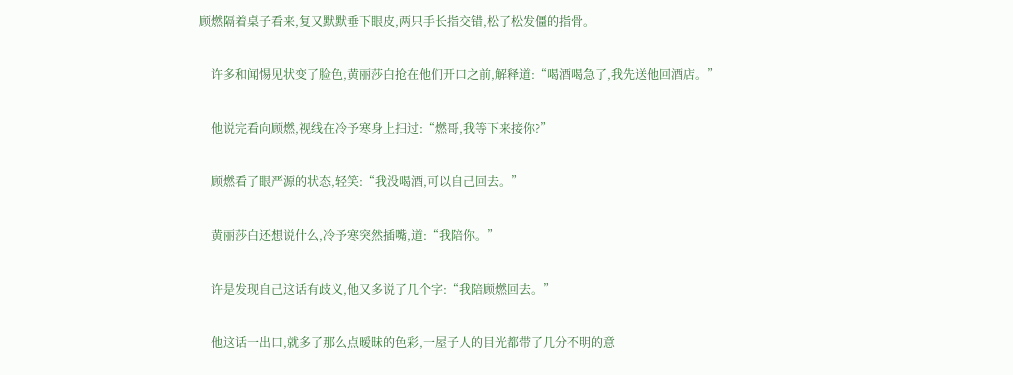顾燃隔着桌子看来,复又默默垂下眼皮,两只手长指交错,松了松发僵的指骨。

    许多和闻惕见状变了脸色,黄丽莎白抢在他们开口之前,解释道:“喝酒喝急了,我先送他回酒店。”

    他说完看向顾燃,视线在冷予寒身上扫过:“燃哥,我等下来接你?”

    顾燃看了眼严源的状态,轻笑:“我没喝酒,可以自己回去。”

    黄丽莎白还想说什么,冷予寒突然插嘴,道:“我陪你。”

    许是发现自己这话有歧义,他又多说了几个字:“我陪顾燃回去。”

    他这话一出口,就多了那么点暧昧的色彩,一屋子人的目光都带了几分不明的意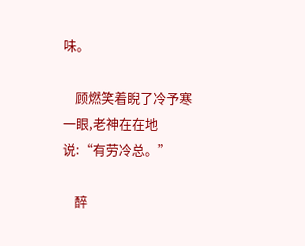味。

    顾燃笑着睨了冷予寒一眼,老神在在地说:“有劳冷总。”

    醉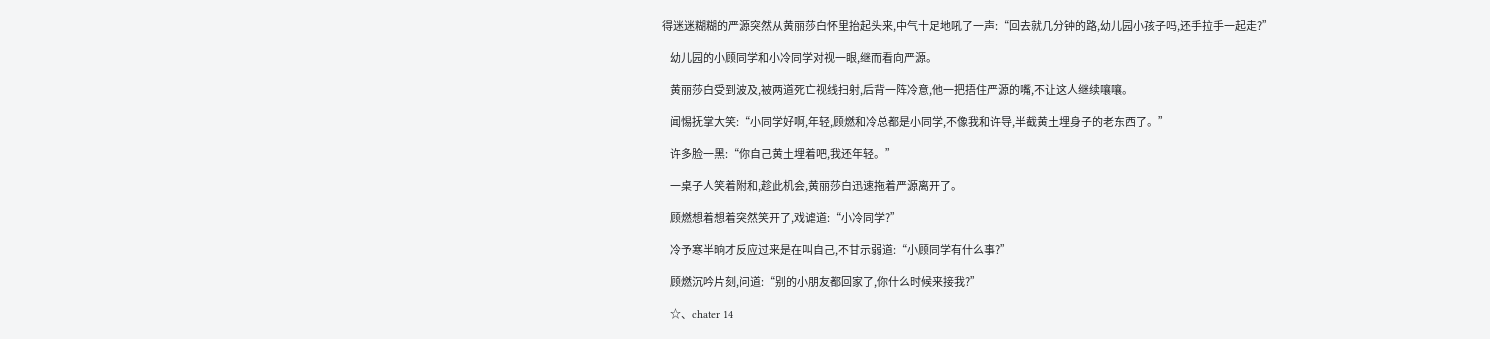得迷迷糊糊的严源突然从黄丽莎白怀里抬起头来,中气十足地吼了一声:“回去就几分钟的路,幼儿园小孩子吗,还手拉手一起走?”

    幼儿园的小顾同学和小冷同学对视一眼,继而看向严源。

    黄丽莎白受到波及,被两道死亡视线扫射,后背一阵冷意,他一把捂住严源的嘴,不让这人继续嚷嚷。

    闻惕抚掌大笑:“小同学好啊,年轻,顾燃和冷总都是小同学,不像我和许导,半截黄土埋身子的老东西了。”

    许多脸一黑:“你自己黄土埋着吧,我还年轻。”

    一桌子人笑着附和,趁此机会,黄丽莎白迅速拖着严源离开了。

    顾燃想着想着突然笑开了,戏谑道:“小冷同学?”

    冷予寒半晌才反应过来是在叫自己,不甘示弱道:“小顾同学有什么事?”

    顾燃沉吟片刻,问道:“别的小朋友都回家了,你什么时候来接我?”

    ☆、chater 14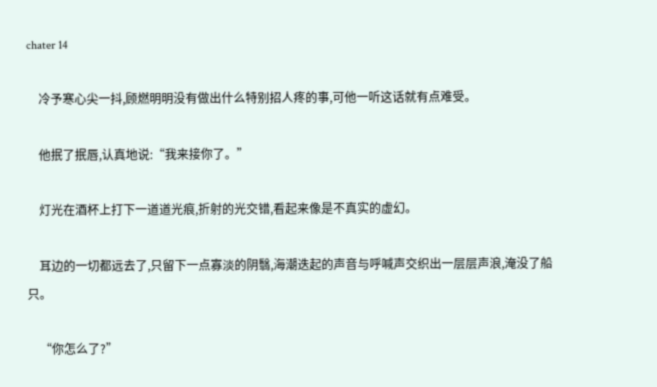chater 14

    冷予寒心尖一抖,顾燃明明没有做出什么特别招人疼的事,可他一听这话就有点难受。

    他抿了抿唇,认真地说:“我来接你了。”

    灯光在酒杯上打下一道道光痕,折射的光交错,看起来像是不真实的虚幻。

    耳边的一切都远去了,只留下一点寡淡的阴翳,海潮迭起的声音与呼喊声交织出一层层声浪,淹没了船只。

    “你怎么了?”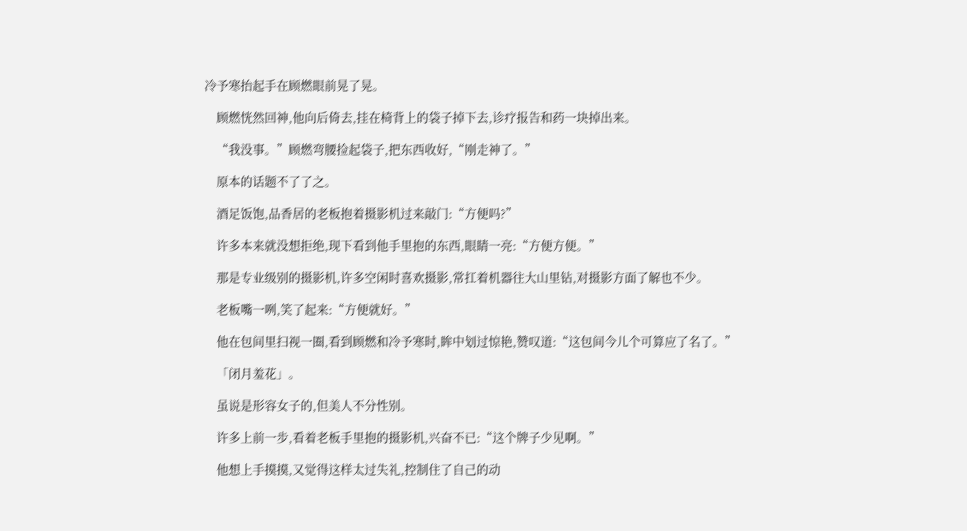冷予寒抬起手在顾燃眼前晃了晃。

    顾燃恍然回神,他向后倚去,挂在椅背上的袋子掉下去,诊疗报告和药一块掉出来。

    “我没事。”顾燃弯腰捡起袋子,把东西收好,“刚走神了。”

    原本的话题不了了之。

    酒足饭饱,品香居的老板抱着摄影机过来敲门:“方便吗?”

    许多本来就没想拒绝,现下看到他手里抱的东西,眼睛一亮:“方便方便。”

    那是专业级别的摄影机,许多空闲时喜欢摄影,常扛着机器往大山里钻,对摄影方面了解也不少。

    老板嘴一咧,笑了起来:“方便就好。”

    他在包间里扫视一圈,看到顾燃和冷予寒时,眸中划过惊艳,赞叹道:“这包间今儿个可算应了名了。”

    「闭月羞花」。

    虽说是形容女子的,但美人不分性别。

    许多上前一步,看着老板手里抱的摄影机,兴奋不已:“这个牌子少见啊。”

    他想上手摸摸,又觉得这样太过失礼,控制住了自己的动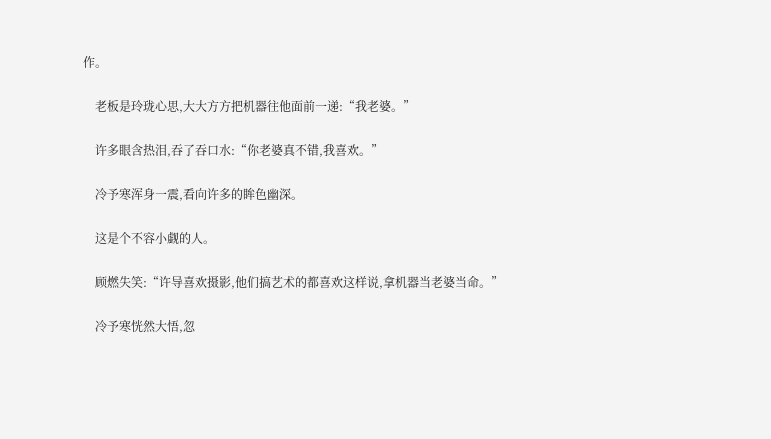作。

    老板是玲珑心思,大大方方把机器往他面前一递:“我老婆。”

    许多眼含热泪,吞了吞口水:“你老婆真不错,我喜欢。”

    冷予寒浑身一震,看向许多的眸色幽深。

    这是个不容小觑的人。

    顾燃失笑:“许导喜欢摄影,他们搞艺术的都喜欢这样说,拿机器当老婆当命。”

    冷予寒恍然大悟,忽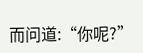而问道:“你呢?”